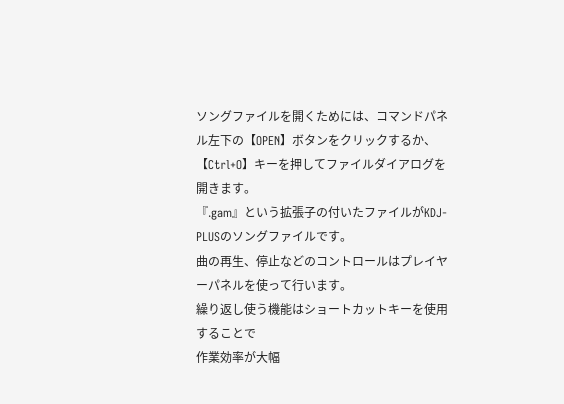ソングファイルを開くためには、コマンドパネル左下の【OPEN】ボタンをクリックするか、
【Ctrl+O】キーを押してファイルダイアログを開きます。
『.gam』という拡張子の付いたファイルがKDJ-PLUSのソングファイルです。
曲の再生、停止などのコントロールはプレイヤーパネルを使って行います。
繰り返し使う機能はショートカットキーを使用することで
作業効率が大幅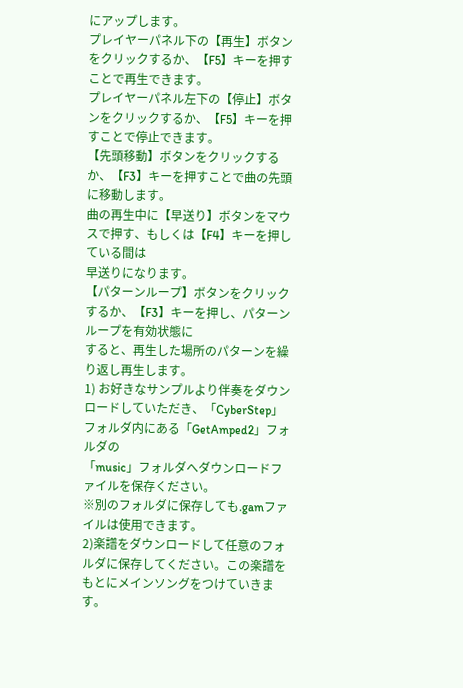にアップします。
プレイヤーパネル下の【再生】ボタンをクリックするか、【F5】キーを押すことで再生できます。
プレイヤーパネル左下の【停止】ボタンをクリックするか、【F5】キーを押すことで停止できます。
【先頭移動】ボタンをクリックするか、【F3】キーを押すことで曲の先頭に移動します。
曲の再生中に【早送り】ボタンをマウスで押す、もしくは【F4】キーを押している間は
早送りになります。
【パターンループ】ボタンをクリックするか、【F3】キーを押し、パターンループを有効状態に
すると、再生した場所のパターンを繰り返し再生します。
1) お好きなサンプルより伴奏をダウンロードしていただき、「CyberStep」フォルダ内にある「GetAmped2」フォルダの
「music」フォルダへダウンロードファイルを保存ください。
※別のフォルダに保存しても.gamファイルは使用できます。
2)楽譜をダウンロードして任意のフォルダに保存してください。この楽譜をもとにメインソングをつけていきます。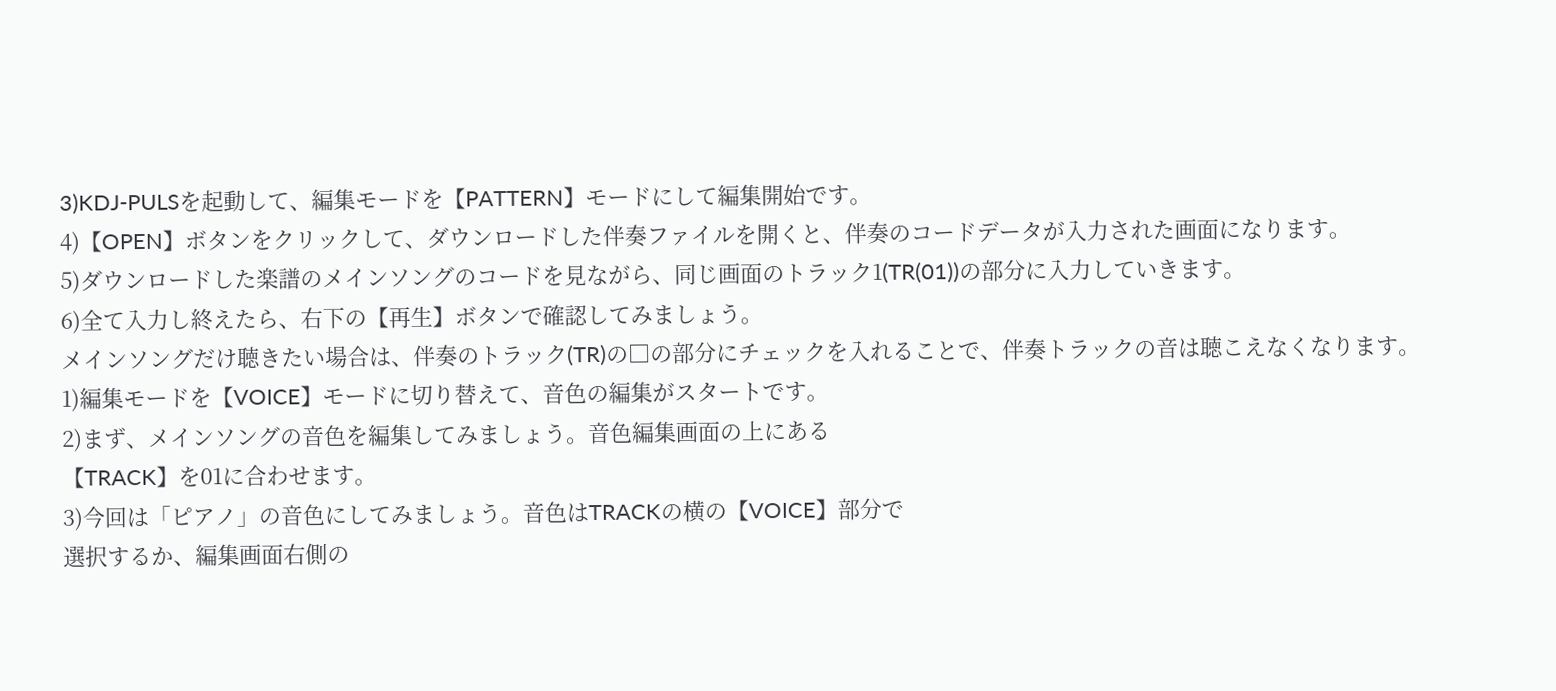3)KDJ-PULSを起動して、編集モードを【PATTERN】モードにして編集開始です。
4)【OPEN】ボタンをクリックして、ダウンロードした伴奏ファイルを開くと、伴奏のコードデータが入力された画面になります。
5)ダウンロードした楽譜のメインソングのコードを見ながら、同じ画面のトラック1(TR(01))の部分に入力していきます。
6)全て入力し終えたら、右下の【再生】ボタンで確認してみましょう。
メインソングだけ聴きたい場合は、伴奏のトラック(TR)の□の部分にチェックを入れることで、伴奏トラックの音は聴こえなくなります。
1)編集モードを【VOICE】モードに切り替えて、音色の編集がスタートです。
2)まず、メインソングの音色を編集してみましょう。音色編集画面の上にある
【TRACK】を01に合わせます。
3)今回は「ピアノ」の音色にしてみましょう。音色はTRACKの横の【VOICE】部分で
選択するか、編集画面右側の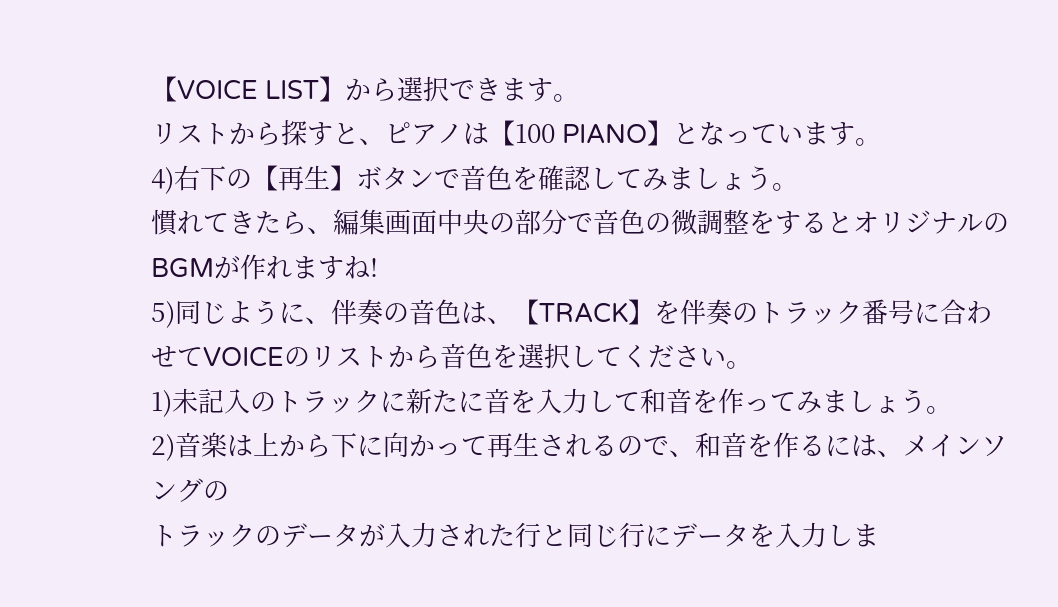【VOICE LIST】から選択できます。
リストから探すと、ピアノは【100 PIANO】となっています。
4)右下の【再生】ボタンで音色を確認してみましょう。
慣れてきたら、編集画面中央の部分で音色の微調整をするとオリジナルの
BGMが作れますね!
5)同じように、伴奏の音色は、【TRACK】を伴奏のトラック番号に合わせてVOICEのリストから音色を選択してください。
1)未記入のトラックに新たに音を入力して和音を作ってみましょう。
2)音楽は上から下に向かって再生されるので、和音を作るには、メインソングの
トラックのデータが入力された行と同じ行にデータを入力しま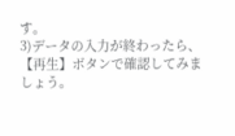す。
3)データの入力が終わったら、【再生】ボタンで確認してみましょう。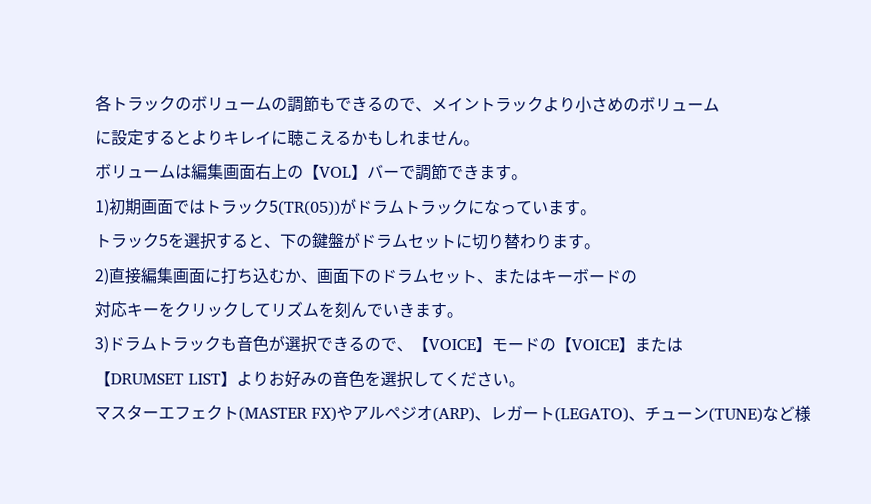各トラックのボリュームの調節もできるので、メイントラックより小さめのボリューム
に設定するとよりキレイに聴こえるかもしれません。
ボリュームは編集画面右上の【VOL】バーで調節できます。
1)初期画面ではトラック5(TR(05))がドラムトラックになっています。
トラック5を選択すると、下の鍵盤がドラムセットに切り替わります。
2)直接編集画面に打ち込むか、画面下のドラムセット、またはキーボードの
対応キーをクリックしてリズムを刻んでいきます。
3)ドラムトラックも音色が選択できるので、【VOICE】モードの【VOICE】または
【DRUMSET LIST】よりお好みの音色を選択してください。
マスターエフェクト(MASTER FX)やアルペジオ(ARP)、レガート(LEGATO)、チューン(TUNE)など様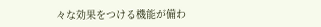々な効果をつける機能が備わ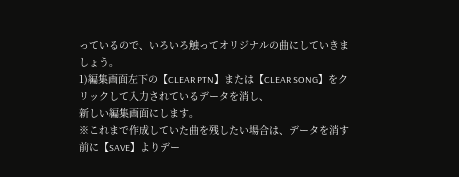っているので、いろいろ触ってオリジナルの曲にしていきましょう。
1)編集画面左下の【CLEAR PTN】または【CLEAR SONG】をクリックして入力されているデータを消し、
新しい編集画面にします。
※これまで作成していた曲を残したい場合は、データを消す前に【SAVE】よりデー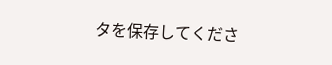タを保存してくださ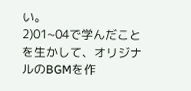い。
2)01~04で学んだことを生かして、オリジナルのBGMを作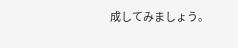成してみましょう。